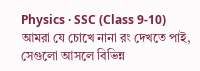Physics · SSC (Class 9-10)
আমরা যে চোখে নানা রং দেখতে পাই, সেগুলো আসলে বিভিন্ন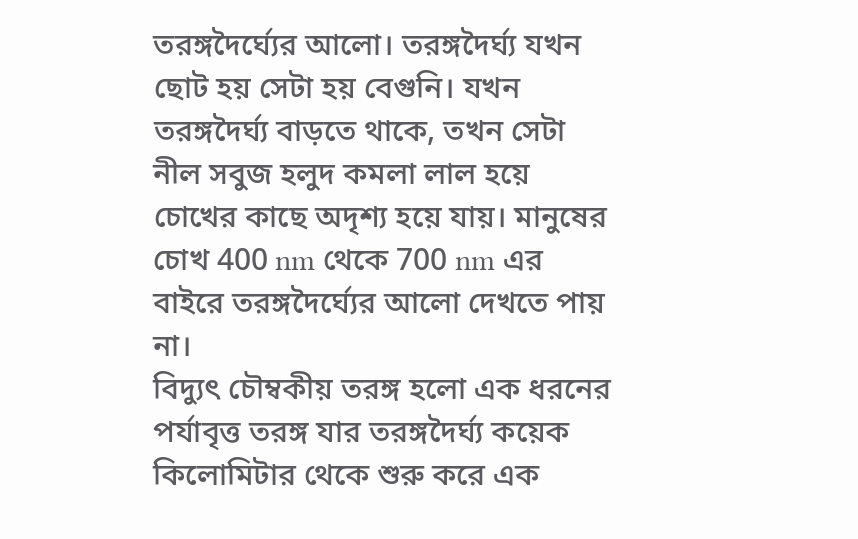তরঙ্গদৈর্ঘ্যের আলো। তরঙ্গদৈর্ঘ্য যখন ছোট হয় সেটা হয় বেগুনি। যখন তরঙ্গদৈর্ঘ্য বাড়তে থাকে, তখন সেটা নীল সবুজ হলুদ কমলা লাল হয়ে চোখের কাছে অদৃশ্য হয়ে যায়। মানুষের চোখ 400 nm থেকে 700 nm এর বাইরে তরঙ্গদৈর্ঘ্যের আলো দেখতে পায় না।
বিদ্যুৎ চৌম্বকীয় তরঙ্গ হলো এক ধরনের পর্যাবৃত্ত তরঙ্গ যার তরঙ্গদৈর্ঘ্য কয়েক কিলোমিটার থেকে শুরু করে এক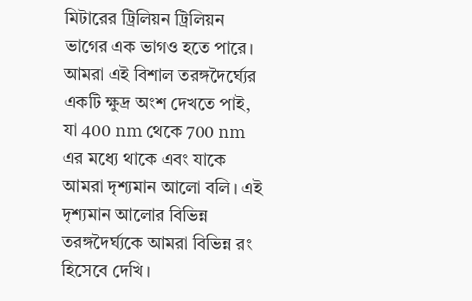মিটারের ট্রিলিয়ন ট্রিলিয়ন ভাগের এক ভাগও হতে পারে। আমরা এই বিশাল তরঙ্গদৈর্ঘ্যের একটি ক্ষুদ্র অংশ দেখতে পাই, যা 400 nm থেকে 700 nm এর মধ্যে থাকে এবং যাকে আমরা দৃশ্যমান আলো বলি। এই দৃশ্যমান আলোর বিভিন্ন তরঙ্গদৈর্ঘ্যকে আমরা বিভিন্ন রং হিসেবে দেখি।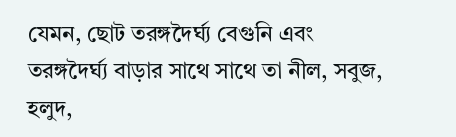যেমন, ছোট তরঙ্গদৈর্ঘ্য বেগুনি এবং তরঙ্গদৈর্ঘ্য বাড়ার সাথে সাথে তা নীল, সবুজ, হলুদ,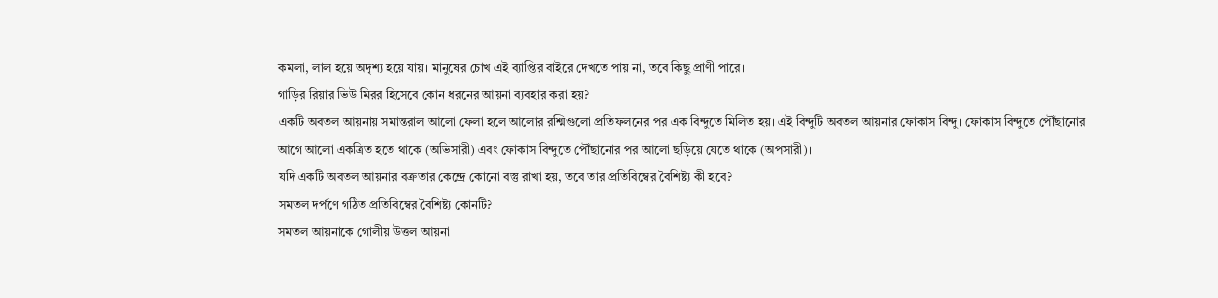কমলা, লাল হয়ে অদৃশ্য হয়ে যায়। মানুষের চোখ এই ব্যাপ্তির বাইরে দেখতে পায় না, তবে কিছু প্রাণী পারে।
গাড়ির রিয়ার ভিউ মিরর হিসেবে কোন ধরনের আয়না ব্যবহার করা হয়?
একটি অবতল আয়নায় সমান্তরাল আলো ফেলা হলে আলোর রশ্মিগুলো প্রতিফলনের পর এক বিন্দুতে মিলিত হয়। এই বিন্দুটি অবতল আয়নার ফোকাস বিন্দু। ফোকাস বিন্দুতে পৌঁছানোর আগে আলো একত্রিত হতে থাকে (অভিসারী) এবং ফোকাস বিন্দুতে পৌঁছানোর পর আলো ছড়িয়ে যেতে থাকে (অপসারী)।
যদি একটি অবতল আয়নার বক্রতার কেন্দ্রে কোনো বস্তু রাখা হয়, তবে তার প্রতিবিম্বের বৈশিষ্ট্য কী হবে?
সমতল দর্পণে গঠিত প্রতিবিম্বের বৈশিষ্ট্য কোনটি?
সমতল আয়নাকে গোলীয় উত্তল আয়না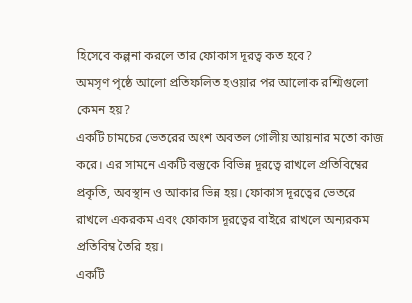হিসেবে কল্পনা করলে তার ফোকাস দূরত্ব কত হবে?
অমসৃণ পৃষ্ঠে আলো প্রতিফলিত হওয়ার পর আলোক রশ্মিগুলো কেমন হয়?
একটি চামচের ভেতরের অংশ অবতল গোলীয় আয়নার মতো কাজ করে। এর সামনে একটি বস্তুকে বিভিন্ন দূরত্বে রাখলে প্রতিবিম্বের প্রকৃতি, অবস্থান ও আকার ভিন্ন হয়। ফোকাস দূরত্বের ভেতরে রাখলে একরকম এবং ফোকাস দূরত্বের বাইরে রাখলে অন্যরকম প্রতিবিম্ব তৈরি হয়।
একটি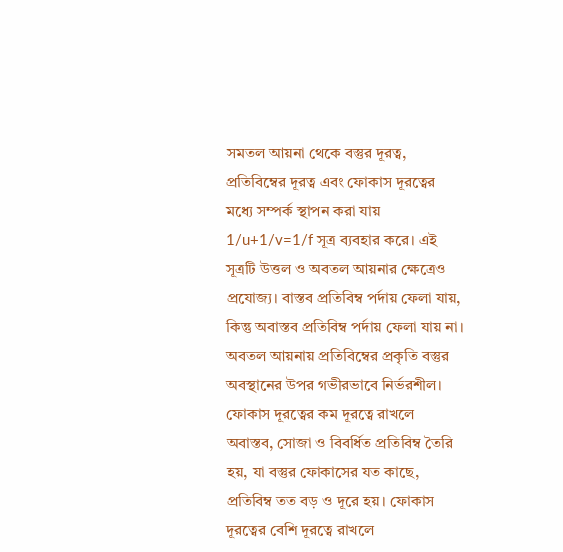সমতল আয়না থেকে বস্তুর দূরত্ব, প্রতিবিম্বের দূরত্ব এবং ফোকাস দূরত্বের মধ্যে সম্পর্ক স্থাপন করা যায় 1/u+1/v=1/f সূত্র ব্যবহার করে। এই সূত্রটি উত্তল ও অবতল আয়নার ক্ষেত্রেও প্রযোজ্য। বাস্তব প্রতিবিম্ব পর্দায় ফেলা যায়, কিন্তু অবাস্তব প্রতিবিম্ব পর্দায় ফেলা যায় না।
অবতল আয়নায় প্রতিবিম্বের প্রকৃতি বস্তুর অবস্থানের উপর গভীরভাবে নির্ভরশীল। ফোকাস দূরত্বের কম দূরত্বে রাখলে অবাস্তব, সোজা ও বিবর্ধিত প্রতিবিম্ব তৈরি হয়, যা বস্তুর ফোকাসের যত কাছে, প্রতিবিম্ব তত বড় ও দূরে হয়। ফোকাস দূরত্বের বেশি দূরত্বে রাখলে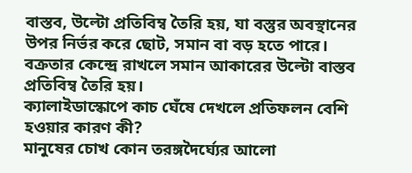বাস্তব, উল্টো প্রতিবিম্ব তৈরি হয়, যা বস্তুর অবস্থানের উপর নির্ভর করে ছোট, সমান বা বড় হতে পারে। বক্রতার কেন্দ্রে রাখলে সমান আকারের উল্টো বাস্তব প্রতিবিম্ব তৈরি হয়।
ক্যালাইডাস্কোপে কাচ ঘেঁষে দেখলে প্রতিফলন বেশি হওয়ার কারণ কী?
মানুষের চোখ কোন তরঙ্গদৈর্ঘ্যের আলো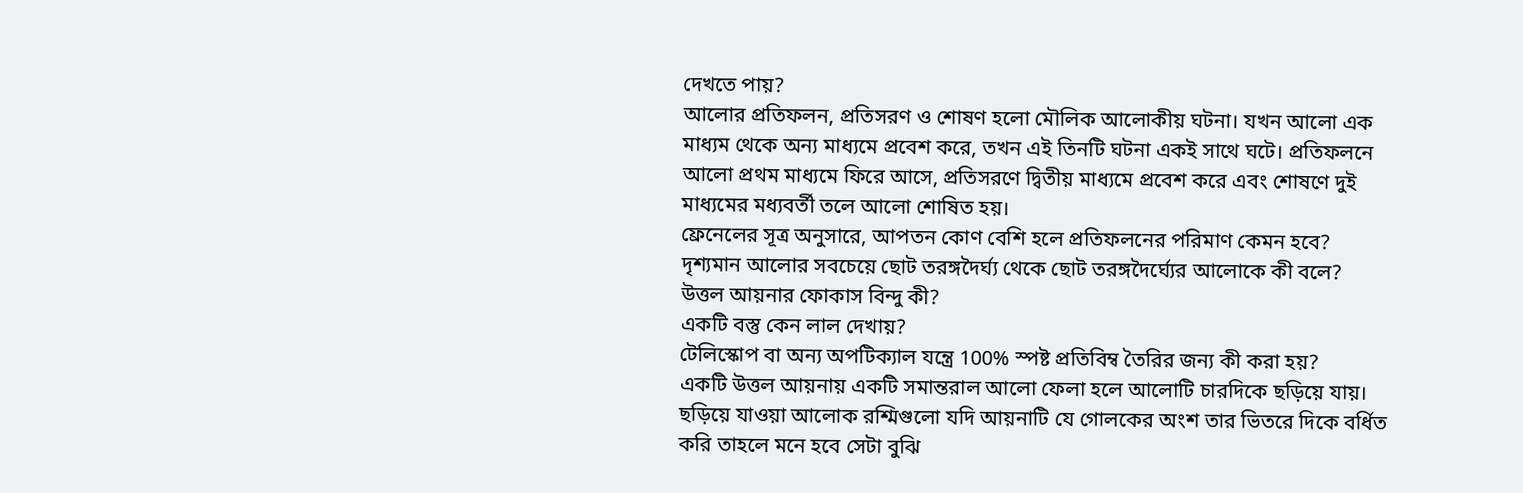দেখতে পায়?
আলোর প্রতিফলন, প্রতিসরণ ও শোষণ হলো মৌলিক আলোকীয় ঘটনা। যখন আলো এক মাধ্যম থেকে অন্য মাধ্যমে প্রবেশ করে, তখন এই তিনটি ঘটনা একই সাথে ঘটে। প্রতিফলনে আলো প্রথম মাধ্যমে ফিরে আসে, প্রতিসরণে দ্বিতীয় মাধ্যমে প্রবেশ করে এবং শোষণে দুই মাধ্যমের মধ্যবর্তী তলে আলো শোষিত হয়।
ফ্রেনেলের সূত্র অনুসারে, আপতন কোণ বেশি হলে প্রতিফলনের পরিমাণ কেমন হবে?
দৃশ্যমান আলোর সবচেয়ে ছোট তরঙ্গদৈর্ঘ্য থেকে ছোট তরঙ্গদৈর্ঘ্যের আলোকে কী বলে?
উত্তল আয়নার ফোকাস বিন্দু কী?
একটি বস্তু কেন লাল দেখায়?
টেলিস্কোপ বা অন্য অপটিক্যাল যন্ত্রে 100% স্পষ্ট প্রতিবিম্ব তৈরির জন্য কী করা হয়?
একটি উত্তল আয়নায় একটি সমান্তরাল আলো ফেলা হলে আলোটি চারদিকে ছড়িয়ে যায়। ছড়িয়ে যাওয়া আলোক রশ্মিগুলো যদি আয়নাটি যে গোলকের অংশ তার ভিতরে দিকে বর্ধিত করি তাহলে মনে হবে সেটা বুঝি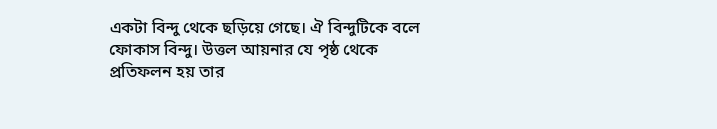একটা বিন্দু থেকে ছড়িয়ে গেছে। ঐ বিন্দুটিকে বলে ফোকাস বিন্দু। উত্তল আয়নার যে পৃষ্ঠ থেকে প্রতিফলন হয় তার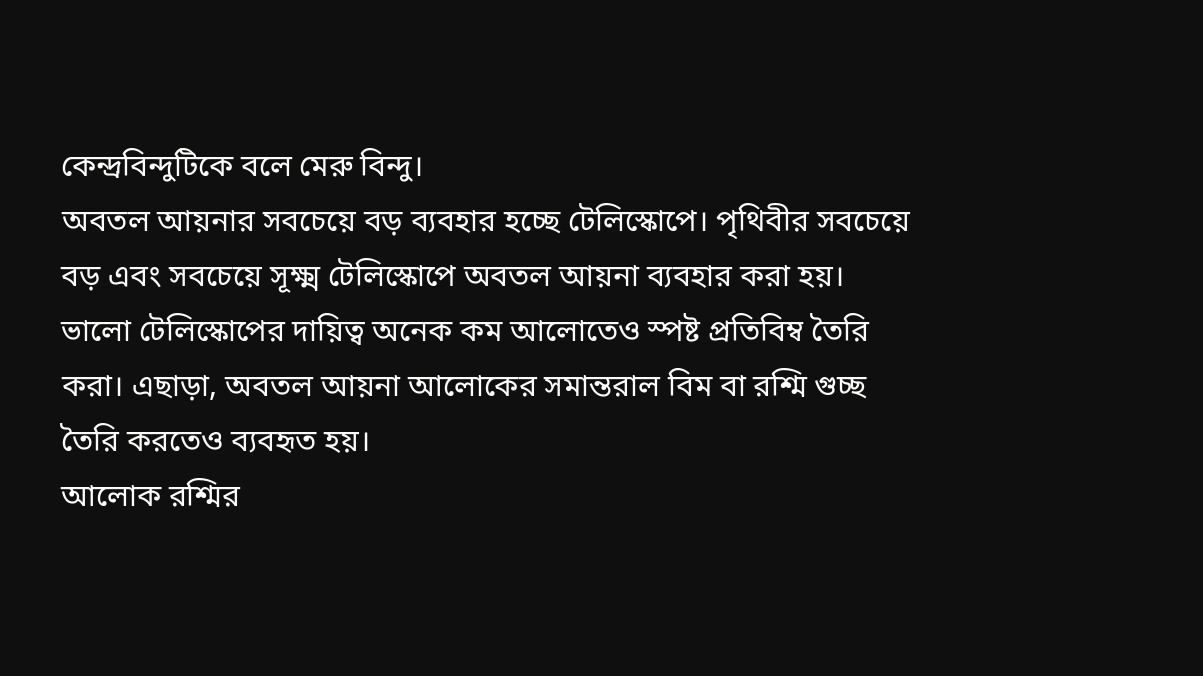কেন্দ্রবিন্দুটিকে বলে মেরু বিন্দু।
অবতল আয়নার সবচেয়ে বড় ব্যবহার হচ্ছে টেলিস্কোপে। পৃথিবীর সবচেয়ে বড় এবং সবচেয়ে সূক্ষ্ম টেলিস্কোপে অবতল আয়না ব্যবহার করা হয়। ভালো টেলিস্কোপের দায়িত্ব অনেক কম আলোতেও স্পষ্ট প্রতিবিম্ব তৈরি করা। এছাড়া, অবতল আয়না আলোকের সমান্তরাল বিম বা রশ্মি গুচ্ছ তৈরি করতেও ব্যবহৃত হয়।
আলোক রশ্মির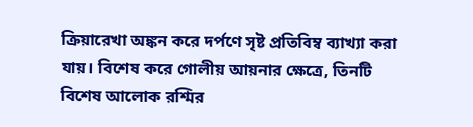ক্রিয়ারেখা অঙ্কন করে দর্পণে সৃষ্ট প্রতিবিম্ব ব্যাখ্যা করা যায়। বিশেষ করে গোলীয় আয়নার ক্ষেত্রে, তিনটি বিশেষ আলোক রশ্মির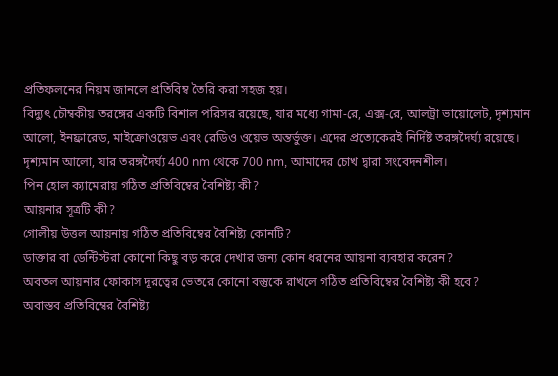প্রতিফলনের নিয়ম জানলে প্রতিবিম্ব তৈরি করা সহজ হয়।
বিদ্যুৎ চৌম্বকীয় তরঙ্গের একটি বিশাল পরিসর রয়েছে, যার মধ্যে গামা-রে, এক্স-রে, আলট্রা ভায়োলেট, দৃশ্যমান আলো, ইনফ্রারেড, মাইক্রোওয়েভ এবং রেডিও ওয়েভ অন্তর্ভুক্ত। এদের প্রত্যেকেরই নির্দিষ্ট তরঙ্গদৈর্ঘ্য রয়েছে। দৃশ্যমান আলো, যার তরঙ্গদৈর্ঘ্য 400 nm থেকে 700 nm, আমাদের চোখ দ্বারা সংবেদনশীল।
পিন হোল ক্যামেরায় গঠিত প্রতিবিম্বের বৈশিষ্ট্য কী?
আয়নার সূত্রটি কী?
গোলীয় উত্তল আয়নায় গঠিত প্রতিবিম্বের বৈশিষ্ট্য কোনটি?
ডাক্তার বা ডেন্টিস্টরা কোনো কিছু বড় করে দেখার জন্য কোন ধরনের আয়না ব্যবহার করেন?
অবতল আয়নার ফোকাস দূরত্বের ভেতরে কোনো বস্তুকে রাখলে গঠিত প্রতিবিম্বের বৈশিষ্ট্য কী হবে?
অবাস্তব প্রতিবিম্বের বৈশিষ্ট্য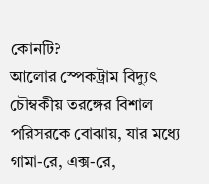কোনটি?
আলোর স্পেকট্রাম বিদ্যুৎ চৌম্বকীয় তরঙ্গের বিশাল পরিসরকে বোঝায়, যার মধ্যে গামা-রে, এক্স-রে,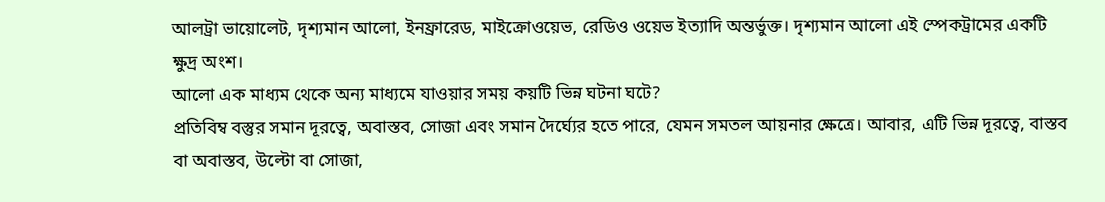আলট্রা ভায়োলেট, দৃশ্যমান আলো, ইনফ্রারেড, মাইক্রোওয়েভ, রেডিও ওয়েভ ইত্যাদি অন্তর্ভুক্ত। দৃশ্যমান আলো এই স্পেকট্রামের একটি ক্ষুদ্র অংশ।
আলো এক মাধ্যম থেকে অন্য মাধ্যমে যাওয়ার সময় কয়টি ভিন্ন ঘটনা ঘটে?
প্রতিবিম্ব বস্তুর সমান দূরত্বে, অবাস্তব, সোজা এবং সমান দৈর্ঘ্যের হতে পারে, যেমন সমতল আয়নার ক্ষেত্রে। আবার, এটি ভিন্ন দূরত্বে, বাস্তব বা অবাস্তব, উল্টো বা সোজা,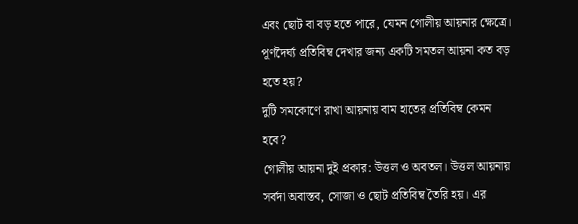এবং ছোট বা বড় হতে পারে, যেমন গোলীয় আয়নার ক্ষেত্রে।
পূর্ণদৈর্ঘ্য প্রতিবিম্ব দেখার জন্য একটি সমতল আয়না কত বড় হতে হয়?
দুটি সমকোণে রাখা আয়নায় বাম হাতের প্রতিবিম্ব কেমন হবে?
গোলীয় আয়না দুই প্রকার: উত্তল ও অবতল। উত্তল আয়নায় সর্বদা অবাস্তব, সোজা ও ছোট প্রতিবিম্ব তৈরি হয়। এর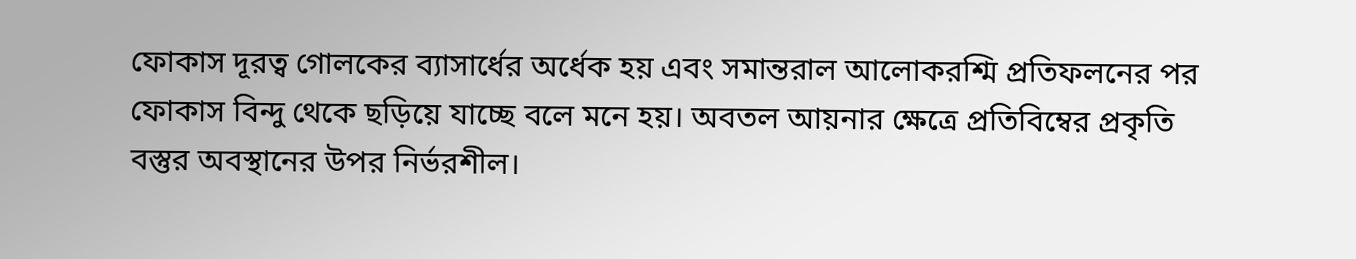ফোকাস দূরত্ব গোলকের ব্যাসার্ধের অর্ধেক হয় এবং সমান্তরাল আলোকরশ্মি প্রতিফলনের পর ফোকাস বিন্দু থেকে ছড়িয়ে যাচ্ছে বলে মনে হয়। অবতল আয়নার ক্ষেত্রে প্রতিবিম্বের প্রকৃতি বস্তুর অবস্থানের উপর নির্ভরশীল।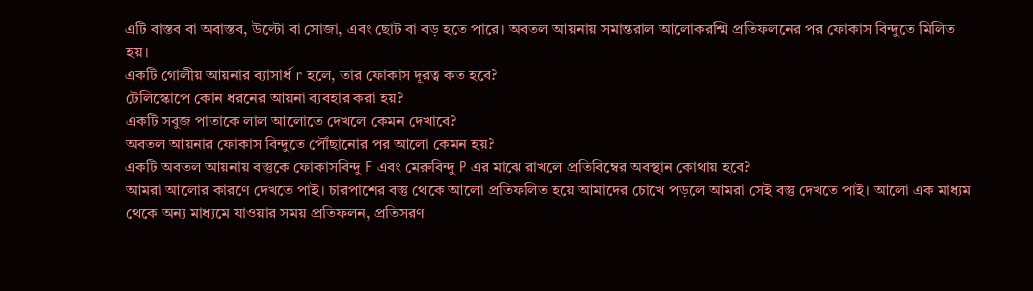এটি বাস্তব বা অবাস্তব, উল্টো বা সোজা, এবং ছোট বা বড় হতে পারে। অবতল আয়নায় সমান্তরাল আলোকরশ্মি প্রতিফলনের পর ফোকাস বিন্দুতে মিলিত হয়।
একটি গোলীয় আয়নার ব্যাসার্ধ r হলে, তার ফোকাস দূরত্ব কত হবে?
টেলিস্কোপে কোন ধরনের আয়না ব্যবহার করা হয়?
একটি সবুজ পাতাকে লাল আলোতে দেখলে কেমন দেখাবে?
অবতল আয়নার ফোকাস বিন্দুতে পৌঁছানোর পর আলো কেমন হয়?
একটি অবতল আয়নায় বস্তুকে ফোকাসবিন্দু F এবং মেরুবিন্দু P এর মাঝে রাখলে প্রতিবিম্বের অবস্থান কোথায় হবে?
আমরা আলোর কারণে দেখতে পাই। চারপাশের বস্তু থেকে আলো প্রতিফলিত হয়ে আমাদের চোখে পড়লে আমরা সেই বস্তু দেখতে পাই। আলো এক মাধ্যম থেকে অন্য মাধ্যমে যাওয়ার সময় প্রতিফলন, প্রতিসরণ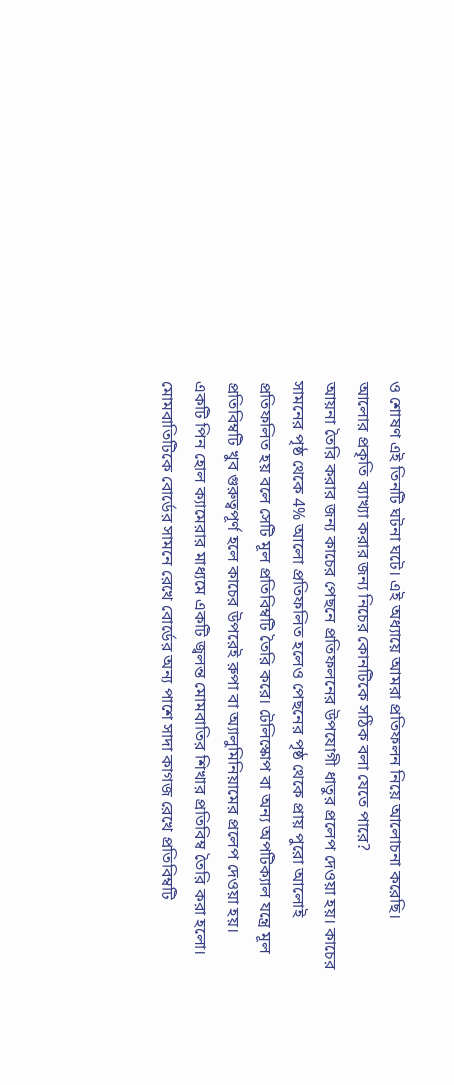ও শোষণ এই তিনটি ঘটনা ঘটে। এই অধ্যায়ে আমরা প্রতিফলন নিয়ে আলোচনা করেছি।
আলোর প্রকৃতি ব্যাখ্যা করার জন্য নিচের কোনটিকে সঠিক বলা যেতে পারে?
আয়না তৈরি করার জন্য কাচের পেছনে প্রতিফলনের উপযোগী ধাতুর প্রলেপ দেওয়া হয়। কাচের সামনের পৃষ্ঠ থেকে 4% আলো প্রতিফলিত হলেও পেছনের পৃষ্ঠ থেকে প্রায় পুরো আলোই প্রতিফলিত হয় বলে সেটি মূল প্রতিবিম্বটি তৈরি করে। টেলিস্কোপ বা অন্য অপটিক্যাল যন্ত্রে মূল প্রতিবিম্বটি খুব গুরুত্বপূর্ণ হলে কাচের উপরেই রুপা বা অ্যালুমিনিয়ামের প্রলেপ দেওয়া হয়।
একটি পিন হোল ক্যামেরার মাধ্যমে একটি জ্বলন্ত মোমবাতির শিখার প্রতিবিম্ব তৈরি করা হলো। মোমবাতিটিকে বোর্ডের সামনে রেখে বোর্ডের অন্য পাশে সাদা কাগজ রেখে প্রতিবিম্বটি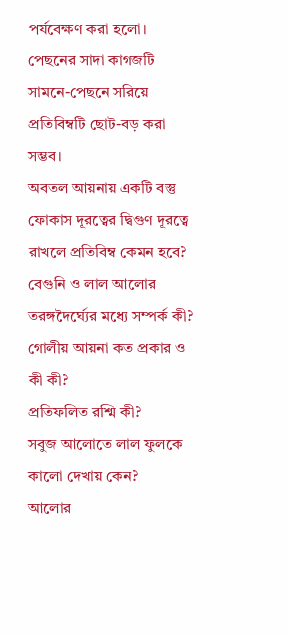পর্যবেক্ষণ করা হলো। পেছনের সাদা কাগজটি সামনে-পেছনে সরিয়ে প্রতিবিম্বটি ছোট-বড় করা সম্ভব।
অবতল আয়নায় একটি বস্তু ফোকাস দূরত্বের দ্বিগুণ দূরত্বে রাখলে প্রতিবিম্ব কেমন হবে?
বেগুনি ও লাল আলোর তরঙ্গদৈর্ঘ্যের মধ্যে সম্পর্ক কী?
গোলীয় আয়না কত প্রকার ও কী কী?
প্রতিফলিত রশ্মি কী?
সবুজ আলোতে লাল ফুলকে কালো দেখায় কেন?
আলোর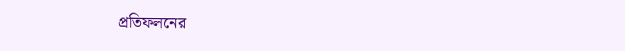প্রতিফলনের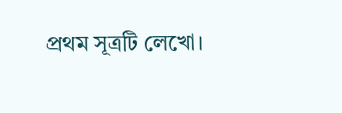প্রথম সূত্রটি লেখো।